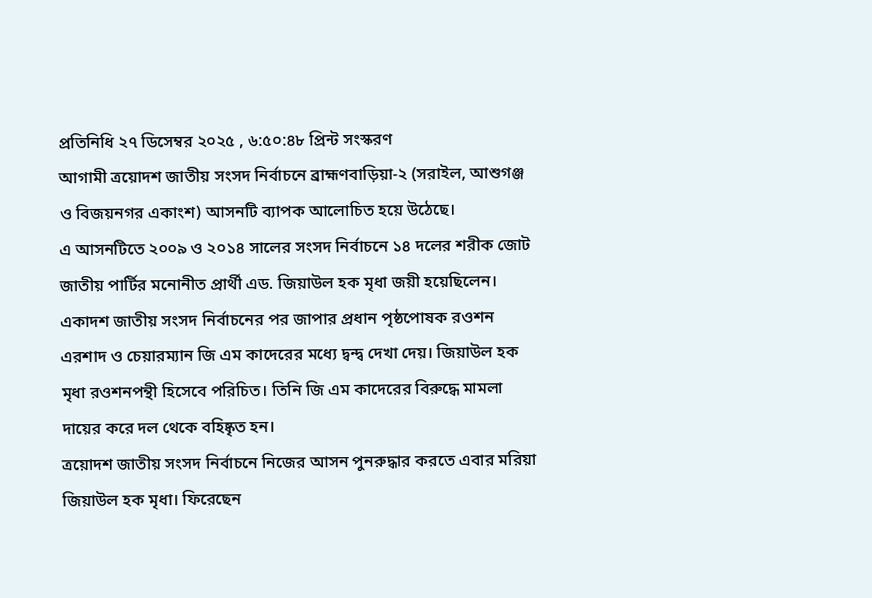প্রতিনিধি ২৭ ডিসেম্বর ২০২৫ , ৬:৫০:৪৮ প্রিন্ট সংস্করণ
আগামী ত্রয়োদশ জাতীয় সংসদ নির্বাচনে ব্রাহ্মণবাড়িয়া-২ (সরাইল, আশুগঞ্জ ও বিজয়নগর একাংশ) আসনটি ব্যাপক আলোচিত হয়ে উঠেছে।
এ আসনটিতে ২০০৯ ও ২০১৪ সালের সংসদ নির্বাচনে ১৪ দলের শরীক জোট জাতীয় পার্টির মনোনীত প্রার্থী এড. জিয়াউল হক মৃধা জয়ী হয়েছিলেন।
একাদশ জাতীয় সংসদ নির্বাচনের পর জাপার প্রধান পৃষ্ঠপোষক রওশন এরশাদ ও চেয়ারম্যান জি এম কাদেরের মধ্যে দ্বন্দ্ব দেখা দেয়। জিয়াউল হক মৃধা রওশনপন্থী হিসেবে পরিচিত। তিনি জি এম কাদেরের বিরুদ্ধে মামলা দায়ের করে দল থেকে বহিষ্কৃত হন।
ত্রয়োদশ জাতীয় সংসদ নির্বাচনে নিজের আসন পুনরুদ্ধার করতে এবার মরিয়া জিয়াউল হক মৃধা। ফিরেছেন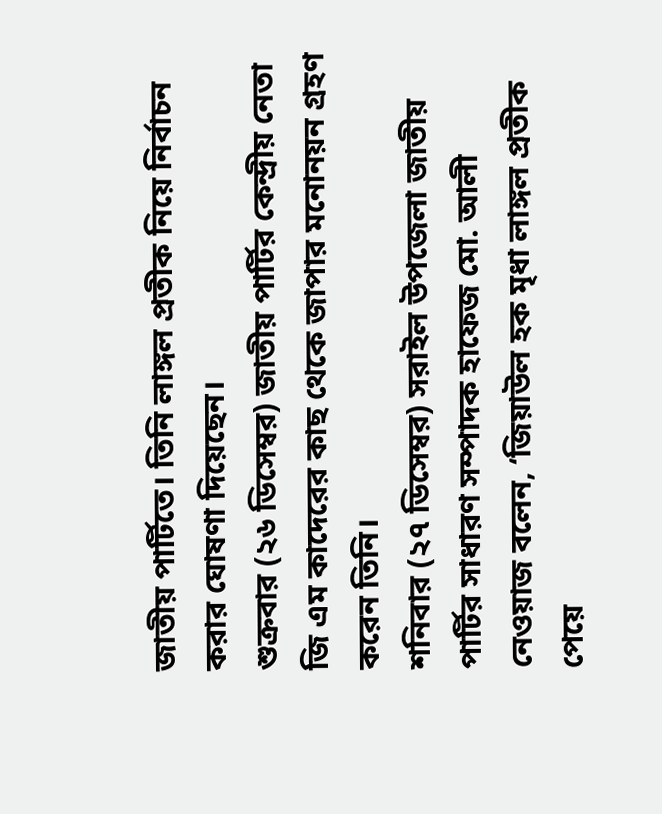জাতীয় পার্টিতে। তিনি লাঙ্গল প্রতীক নিয়ে নির্বাচন করার ঘোষণা দিয়েছেন।
শুক্রবার (২৬ ডিসেম্বর) জাতীয় পার্টির কেন্দ্রীয় নেতা জি এম কাদেরের কাছ থেকে জাপার মনোনয়ন গ্রহণ করেন তিনি।
শনিবার (২৭ ডিসেম্বর) সরাইল উপজেলা জাতীয় পার্টির সাধারণ সম্পাদক হাফেজ মো. আলী নেওয়াজ বলেন, ‘জিয়াউল হক মৃধা লাঙ্গল প্রতীক পেয়ে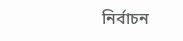নির্বাচন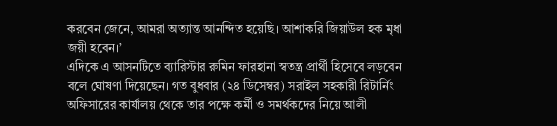করবেন জেনে, আমরা অত্যান্ত আনন্দিত হয়েছি। আশাকরি জিয়াউল হক মৃধা জয়ী হবেন।’
এদিকে এ আসনটিতে ব্যারিস্টার রুমিন ফারহানা স্বতন্ত্র প্রার্থী হিসেবে লড়বেন বলে ঘোষণা দিয়েছেন। গত বুধবার (২৪ ডিসেম্বর) সরাইল সহকারী রিটার্নিং অফিসারের কার্যালয় থেকে তার পক্ষে কর্মী ও সমর্থকদের নিয়ে আলী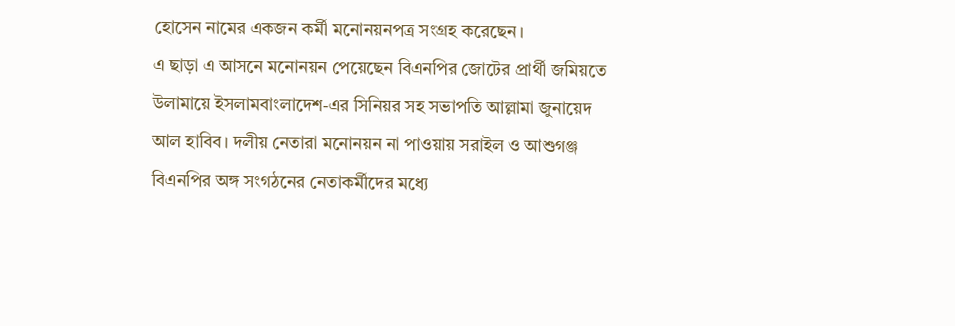হোসেন নামের একজন কর্মী মনোনয়নপত্র সংগ্রহ করেছেন।
এ ছাড়া এ আসনে মনোনয়ন পেয়েছেন বিএনপির জোটের প্রার্থী জমিয়তে উলামায়ে ইসলামবাংলাদেশ-এর সিনিয়র সহ সভাপতি আল্লামা জুনায়েদ আল হাবিব। দলীয় নেতারা মনোনয়ন না পাওয়ায় সরাইল ও আশুগঞ্জ বিএনপির অঙ্গ সংগঠনের নেতাকর্মীদের মধ্যে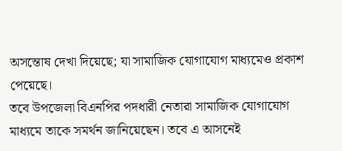অসন্তোষ দেখা দিয়েছে; যা সামাজিক যোগাযোগ মাধ্যমেও প্রকাশ পেয়েছে।
তবে উপজেলা বিএনপির পদধারী নেতারা সামাজিক যোগাযোগ মাধ্যমে তাকে সমর্থন জানিয়েছেন। তবে এ আসনেই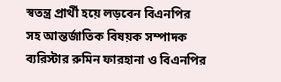স্বতন্ত্র প্রার্থী হয়ে লড়বেন বিএনপির সহ আন্তর্জাতিক বিষয়ক সম্পাদক ব্যরিস্টার রুমিন ফারহানা ও বিএনপির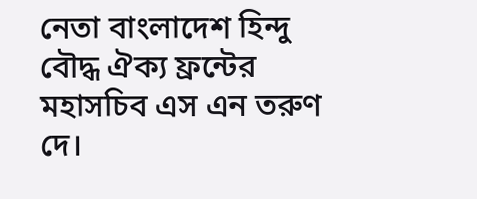নেতা বাংলাদেশ হিন্দু বৌদ্ধ ঐক্য ফ্রন্টের মহাসচিব এস এন তরুণ দে।